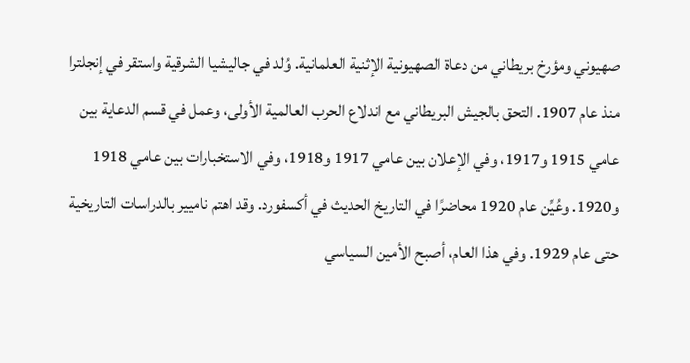صهيوني ومؤرخ بريطاني من دعاة الصهيونية الإثنية العلمانية. وُلد في جاليشيا الشرقية واستقر في إنجلترا منذ عام 1907. التحق بالجيش البريطاني مع اندلاع الحرب العالمية الأولى، وعمل في قسم الدعاية بين عامي 1915 و1917، وفي الإعلان بين عامي 1917 و1918، وفي الاستخبارات بين عامي 1918 و1920. وعُيِّن عام 1920 محاضرًا في التاريخ الحديث في أكسفورد. وقد اهتم ناميير بالدراسات التاريخية حتى عام 1929. وفي هذا العام، أصبح الأمين السياسي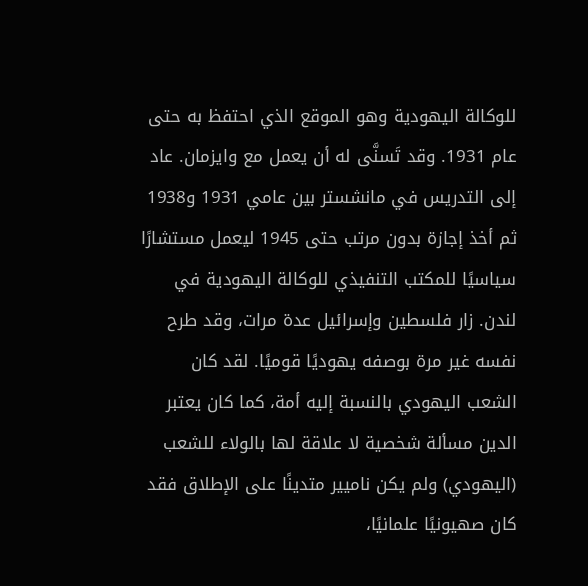للوكالة اليهودية وهو الموقع الذي احتفظ به حتى عام 1931. وقد تَسنَّى له أن يعمل مع وايزمان. عاد إلى التدريس في مانشستر بين عامي 1931 و1938 ثم أخذ إجازة بدون مرتب حتى 1945 ليعمل مستشارًا سياسيًا للمكتب التنفيذي للوكالة اليهودية في لندن. زار فلسطين وإسرائيل عدة مرات، وقد طرح نفسه غير مرة بوصفه يهوديًا قوميًا. لقد كان الشعب اليهودي بالنسبة إليه أمة، كما كان يعتبر الدين مسألة شخصية لا علاقة لها بالولاء للشعب (اليهودي) ولم يكن ناميير متدينًا على الإطلاق فقد كان صهيونيًا علمانيًا،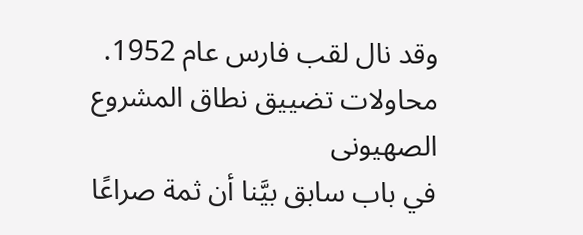وقد نال لقب فارس عام 1952.
محاولات تضييق نطاق المشروع الصهيونى
في باب سابق بيَّنا أن ثمة صراعًا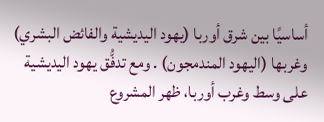أساسيًا بين شرق أوربا (يهود اليديشية والفائض البشري) وغربها (اليهود المندمجون) . ومع تدفُّق يهود اليديشية على وسط وغرب أوربا، ظهر المشروع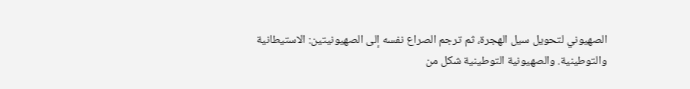الصهيوني لتحويل سيل الهجرة، ثم ترجم الصراع نفسه إلى الصهيونيتين: الاستيطانية والتوطينية. والصهيونية التوطينية شكل من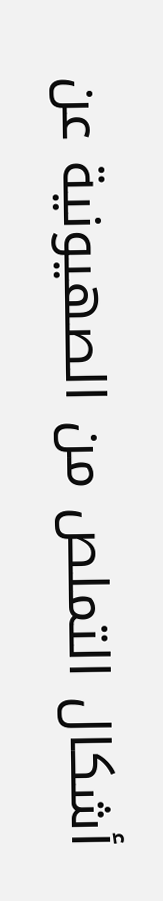أشكال التملص من الصهيونية عن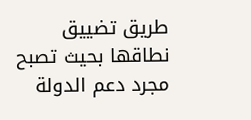طريق تضييق نطاقها بحيث تصبح مجرد دعم الدولة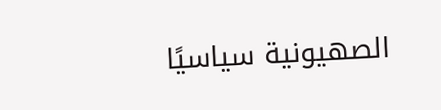الصهيونية سياسيًا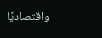واقتصاديًا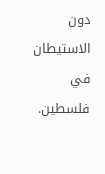دون الاستيطان في فلسطين.